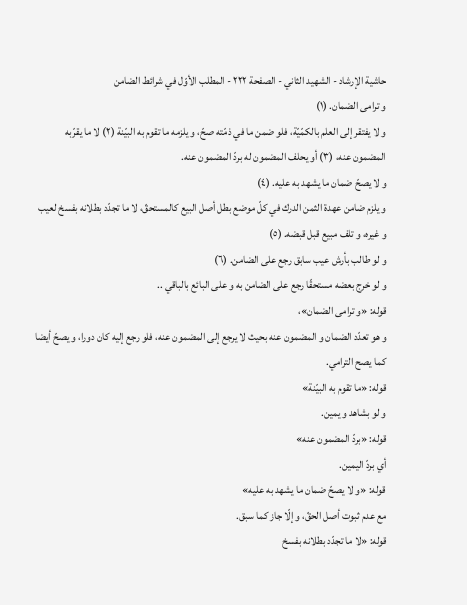حاشية الإرشاد - الشهيد الثاني - الصفحة ٢٢٢ - المطلب الأوّل في شرائط الضامن
و ترامى الضمان. (١)
و لا يفتقر إلى العلم بالكمّيّة، فلو ضمن ما في ذمّته صحّ، و يلزمه ما تقوم به البيّنة (٢) لا ما يقرّبه المضمون عنه، (٣) أو يحلف المضمون له بردّ المضمون عنه.
و لا يصحّ ضمان ما يشهد به عليه. (٤)
و يلزم ضامن عهدة الثمن الدرك في كلّ موضع بطل أصل البيع كالمستحقّ، لا ما تجدّد بطلانه بفسخ لعيب و غيره، و تلف مبيع قبل قبضه. (٥)
و لو طالب بأرش عيب سابق رجع على الضامن. (٦)
و لو خرج بعضه مستحقّا رجع على الضامن به و على البائع بالباقي ..
قوله: «و ترامى الضمان»،
و هو تعدّد الضمان و المضمون عنه بحيث لا يرجع إلى المضمون عنه، فلو رجع إليه كان دورا، و يصحّ أيضا كما يصح الترامي.
قوله: «ما تقوم به البيّنة»
و لو بشاهد و يمين.
قوله: «بردّ المضمون عنه»
أي بردّ اليمين.
قوله: «و لا يصحّ ضمان ما يشهد به عليه»
مع عدم ثبوت أصل الحقّ، و إلّا جاز كما سبق.
قوله: «لا ما تجدّد بطلانه بفسخ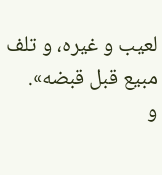لعيب و غيره، و تلف مبيع قبل قبضه».
و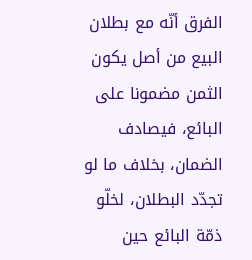الفرق أنّه مع بطلان البيع من أصل يكون الثمن مضمونا على البائع، فيصادف الضمان، بخلاف ما لو تجدّد البطلان، لخلّو ذمّة البائع حين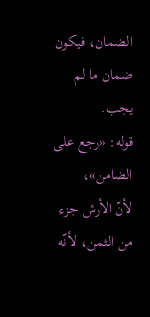الضمان، فيكون ضمان ما لم يجب.
قوله: «رجع على الضامن»،
لأنّ الأرش جزء من الثمن، لأنّه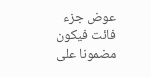عوض جزء فائت فيكون مضمونا على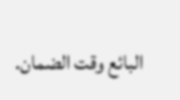البائع وقت الضمان.